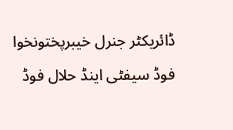ڈائریکٹر جنرل خیبرپختونخوا فوڈ سیفٹی اینڈ حلال فوڈ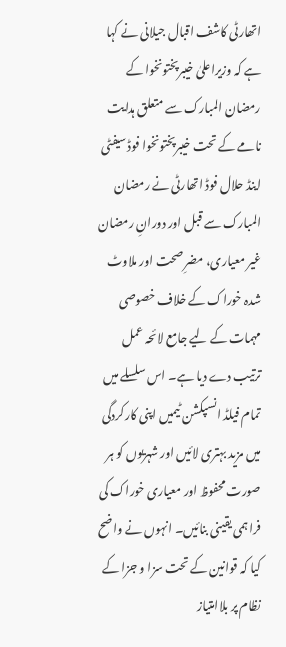اتھارٹی کاشف اقبال جیلانی نے کہا ہے کہ وزیراعلیٰ خیبرپختونخوا کے رمضان المبارک سے متعلق ہدایت نامے کے تحت خیبرپختونخوا فوڈ سیفٹی اینڈ حلال فوڈ اتھارٹی نے رمضان المبارک سے قبل اور دورانِ رمضان غیر معیاری، مضرِ صحت اور ملاوٹ شدہ خوراک کے خلاف خصوصی مہمات کے لیے جامع لائحہ عمل ترتیب دے دیا ہے۔ اس سلسلے میں تمام فیلڈ انسپکشن ٹیمیں اپنی کارکردگی میں مزید بہتری لائیں اور شہریوں کو ہر صورت محفوظ اور معیاری خوراک کی فراہمی یقینی بنائیں۔ انہوں نے واضح کیا کہ قوانین کے تحت سزا و جزا کے نظام پر بلاامتیاز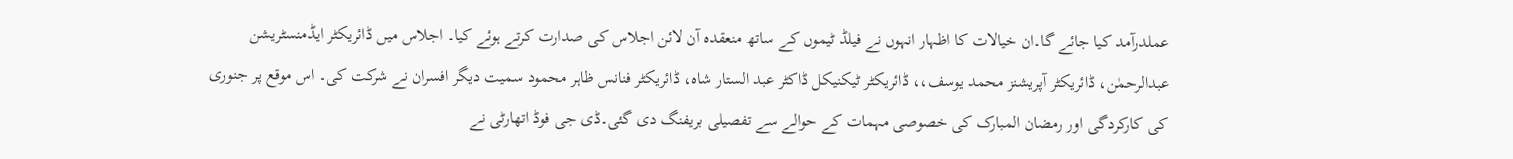عملدرآمد کیا جائے گا۔ان خیالات کا اظہار انہوں نے فیلڈ ٹیموں کے ساتھ منعقدہ آن لائن اجلاس کی صدارت کرتے ہوئے کیا۔ اجلاس میں ڈائریکٹر ایڈمنسٹریشن عبدالرحمٰن، ڈائریکٹر آپریشنز محمد یوسف،، ڈائریکٹر ٹیکنیکل ڈاکٹر عبد الستار شاہ، ڈائریکٹر فنانس ظاہر محمود سمیت دیگر افسران نے شرکت کی۔ اس موقع پر جنوری کی کارکردگی اور رمضان المبارک کی خصوصی مہمات کے حوالے سے تفصیلی بریفنگ دی گئی۔ڈی جی فوڈ اتھارٹی نے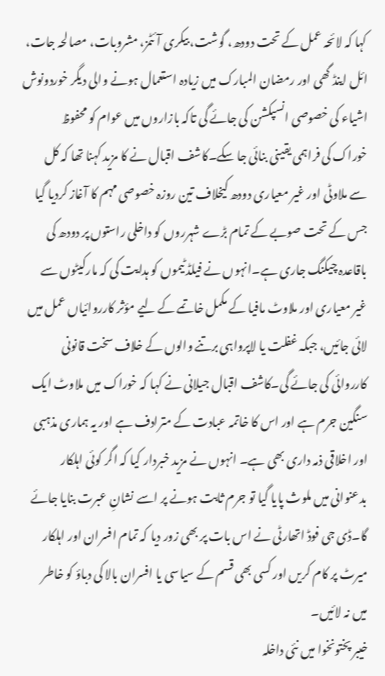کہا کہ لائحہ عمل کے تحت دودھ، گوشت، بیکری آئٹمز، مشروبات، مصالحہ جات، ائل اینڈ گھی اور رمضان المبارک میں زیادہ استعمال ہونے والی دیگر خوردونوش اشیاء کی خصوصی انسپکشن کی جائے گی تاکہ بازاروں میں عوام کو محفوظ خوراک کی فراہمی یقینی بنائی جا سکے۔کاشف اقبال نے کا مزید کہنا تھا کہ کل سے ملاوٹی اور غیر معیاری دودھ کیخلاف تین روزہ خصوصی مہم کا آغاز کردیا گیا جس کے تحت صوبے کے تمام بڑے شہرروں کو داخلی راستوں پر دودھ کی باقاعدہ چیکنگ جاری ہے۔انہوں نے فیلڈ ٹیموں کو ہدایت کی کہ مارکیٹوں سے غیر معیاری اور ملاوٹ مافیا کے مکمل خاتمے کے لیے مؤثر کارروائیاں عمل میں لائی جائیں، جبکہ غفلت یا لاپرواہی برتنے والوں کے خلاف سخت قانونی کارروائی کی جائے گی۔کاشف اقبال جیلانی نے کہا کہ خوراک میں ملاوٹ ایک سنگین جرم ہے اور اس کا خاتمہ عبادت کے مترادف ہے اور یہ ہماری مذہبی اور اخلاقی ذمہ داری بھی ہے۔ انہوں نے مزید خبردار کیا کہ اگر کوئی اہلکار بدعنوانی میں ملوث پایا گیا تو جرم ثابت ہونے پر اسے نشانِ عبرت بنایا جائے گا۔ڈی جی فوڈ اتھارٹی نے اس بات پر بھی زور دیا کہ تمام افسران اور اہلکار میرٹ پر کام کریں اور کسی بھی قسم کے سیاسی یا افسران بالا کی دباؤ کو خاطر میں نہ لائیں۔
خیبر پختونخوا میں نئی داخلہ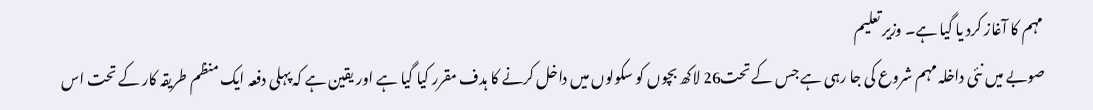مہم کا آغاز کرد یا گیا ہے۔ وزیر تعلیم
صوبے میں نئی داخلہ مہم شروع کی جا رہی ہے جس کے تحت26 لاکھ بچوں کو سکولوں میں داخل کرنے کا ہدف مقرر کیا گیا ہے اور یقین ہے کہ پہلی دفعہ ایک منظم طریقہ کار کے تحت اس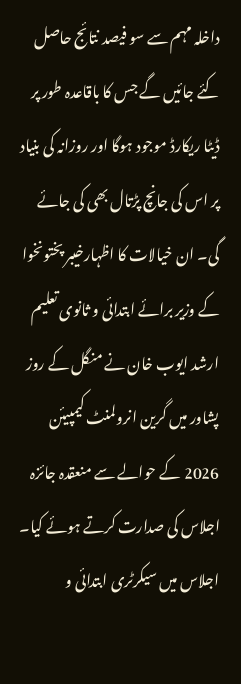داخلہ مہم سے سو فیصد نتائج حاصل کئے جائیں گے جس کا باقاعدہ طور پر ڈیٹا ریکارڈ موجود ہوگا اور روزانہ کی بنیاد پر اس کی جانچ پڑتال بھی کی جائے گی۔ ان خیالات کا اظہارخیبر پختونخوا کے وزیر برائے ابتدائی و ثانوی تعلیم ارشد ایوب خان نے منگل کے روز پشاور میں گرین انرولمنٹ کیمپیئن 2026 کے حوالے سے منعقدہ جائزہ اجلاس کی صدارت کرتے ہوئے کیا۔ اجلاس میں سیکرٹری ابتدائی و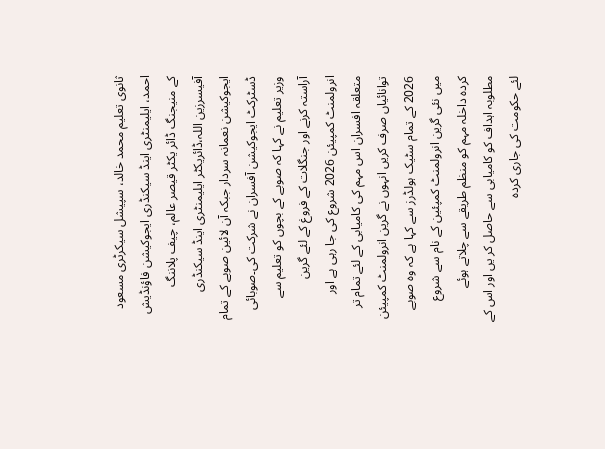ثانوی تعلیم محمد خالد، سپیشل سیکرٹری مسعود احمد، ایلیمنٹری اینڈ سیکنڈری ایجوکیشن فاؤنڈیش کے منیجنگ ڈائر یکٹر قیصر عالم، چیف پلاننگ آفیسرزین اللہ،ڈائریکٹر ایلیمنٹری اینڈ سیکنڈری ایجوکیشن نعمانہ سردار جبکہ آن لائین صوبے کے تمام ڈسٹرکٹ ایجوکیشن آفسران نے شرکت کی۔صوبائی وزیر تعلیم نے کہا کہ صوبے کے بچوں کو تعلیم سے آراستہ کرنے اور جنگلات کے فروغ کے لئے گرین انرولمنٹ کمپیئن 2026 شروع کی جا رہی ہے اور متعلقہ افسران اس مہم کی کامیابی کے لئے تمام تر توانائیاں صرف کریں انہوں نے گرین انرولمنٹ کمپیئن 2026 کے تمام سٹیک ہولڈرز سے کہا ہے کہ وہ صوبے میں نئی گرین انرولمنٹ کمپئین کے نام سے شروع کردہ داخلہ مہم کو منظم طریقے سے چلاتے ہوئے مطلوبہ اہداف کو کامیابی سے حاصل کر یں اور اس کے لئے حکومت کی جاری کردہ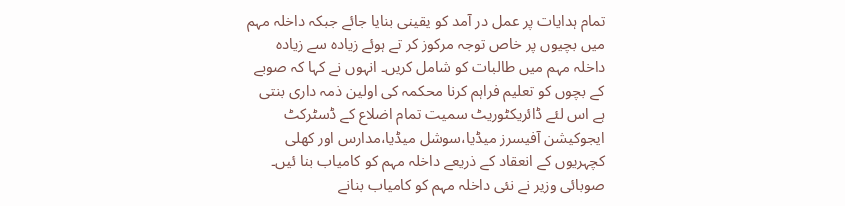تمام ہدایات پر عمل در آمد کو یقینی بنایا جائے جبکہ داخلہ مہم میں بچیوں پر خاص توجہ مرکوز کر تے ہوئے زیادہ سے زیادہ داخلہ مہم میں طالبات کو شامل کریں۔ انہوں نے کہا کہ صوبے کے بچوں کو تعلیم فراہم کرنا محکمہ کی اولین ذمہ داری بنتی ہے اس لئے ڈائریکٹوریٹ سمیت تمام اضلاع کے ڈسٹرکٹ ایجوکیشن آفیسرز میڈیا،سوشل میڈیا،مدارس اور کھلی کچہریوں کے انعقاد کے ذریعے داخلہ مہم کو کامیاب بنا ئیں۔ صوبائی وزیر نے نئی داخلہ مہم کو کامیاب بنانے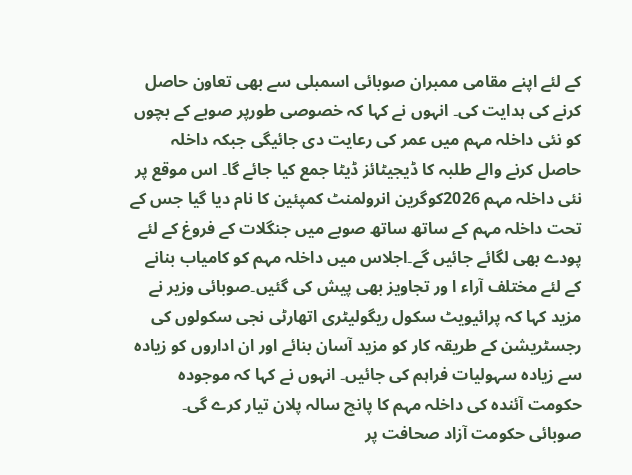کے لئے اپنے مقامی ممبران صوبائی اسمبلی سے بھی تعاون حاصل کرنے کی ہدایت کی۔ انہوں نے کہا کہ خصوصی طورپر صوبے کے بچوں کو نئی داخلہ مہم میں عمر کی رعایت دی جائیگی جبکہ داخلہ حاصل کرنے والے طلبہ کا ڈیجیٹائز ڈیٹا جمع کیا جائے گا۔ اس موقع پر نئی داخلہ مہم 2026کوگرین انرولمنٹ کمپئین کا نام دیا گیا جس کے تحت داخلہ مہم کے ساتھ ساتھ صوبے میں جنگلات کے فروغ کے لئے پودے بھی لگائے جائیں گے۔اجلاس میں داخلہ مہم کو کامیاب بنانے کے لئے مختلف آراء ا ور تجاویز بھی پیش کی گئیں۔صوبائی وزیر نے مزید کہا کہ پرائیویٹ سکول ریگولیٹری اتھارٹی نجی سکولوں کی رجسٹریشن کے طریقہ کار کو مزید آسان بنائے اور ان اداروں کو زیادہ سے زیادہ سہولیات فراہم کی جائیں۔ انہوں نے کہا کہ موجودہ حکومت آئندہ کی داخلہ مہم کا پانچ سالہ پلان تیار کرے گی۔
صوبائی حکومت آزاد صحافت پر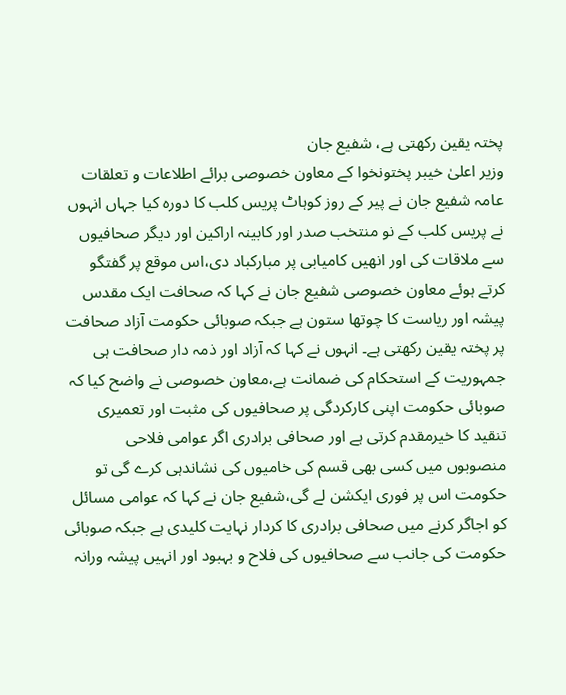پختہ یقین رکھتی ہے، شفیع جان
وزیر اعلیٰ خیبر پختونخوا کے معاون خصوصی برائے اطلاعات و تعلقات عامہ شفیع جان نے پیر کے روز کوہاٹ پریس کلب کا دورہ کیا جہاں انہوں نے پریس کلب کے نو منتخب صدر اور کابینہ اراکین اور دیگر صحافیوں سے ملاقات کی اور انھیں کامیابی پر مبارکباد دی،اس موقع پر گفتگو کرتے ہوئے معاون خصوصی شفیع جان نے کہا کہ صحافت ایک مقدس پیشہ اور ریاست کا چوتھا ستون ہے جبکہ صوبائی حکومت آزاد صحافت پر پختہ یقین رکھتی ہے۔ انہوں نے کہا کہ آزاد اور ذمہ دار صحافت ہی جمہوریت کے استحکام کی ضمانت ہے،معاون خصوصی نے واضح کیا کہ صوبائی حکومت اپنی کارکردگی پر صحافیوں کی مثبت اور تعمیری تنقید کا خیرمقدم کرتی ہے اور صحافی برادری اگر عوامی فلاحی منصوبوں میں کسی بھی قسم کی خامیوں کی نشاندہی کرے گی تو حکومت اس پر فوری ایکشن لے گی،شفیع جان نے کہا کہ عوامی مسائل کو اجاگر کرنے میں صحافی برادری کا کردار نہایت کلیدی ہے جبکہ صوبائی حکومت کی جانب سے صحافیوں کی فلاح و بہبود اور انہیں پیشہ ورانہ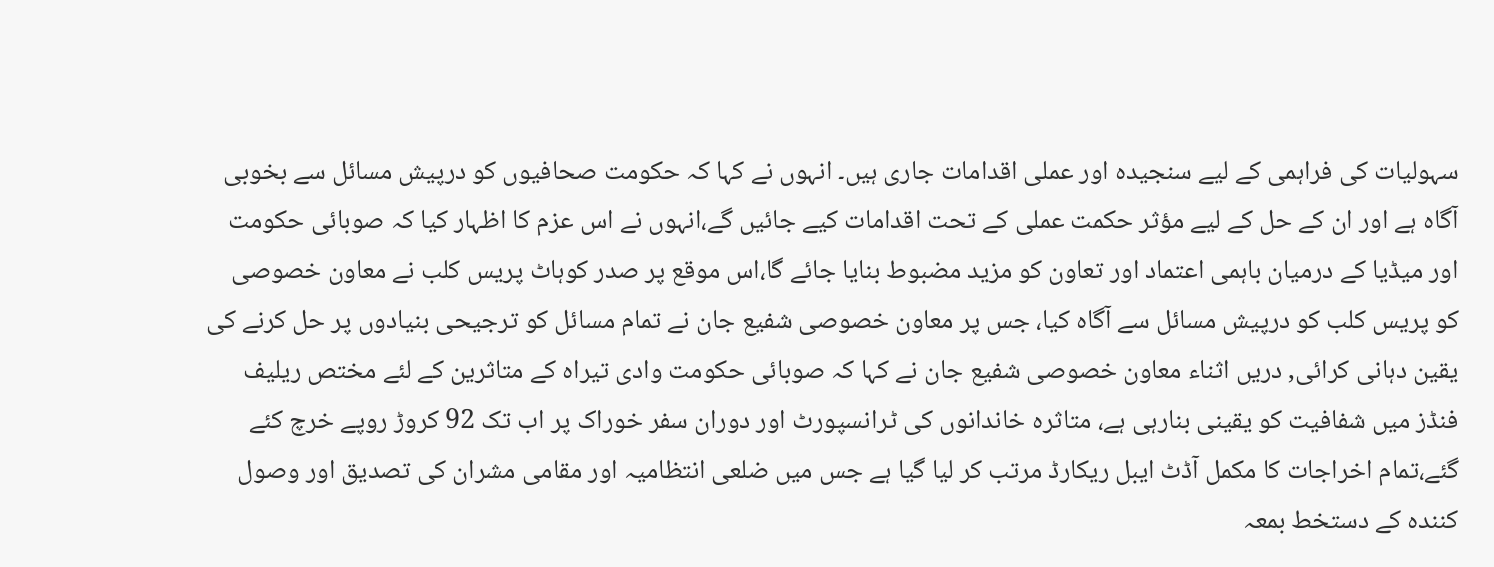سہولیات کی فراہمی کے لیے سنجیدہ اور عملی اقدامات جاری ہیں۔ انہوں نے کہا کہ حکومت صحافیوں کو درپیش مسائل سے بخوبی آگاہ ہے اور ان کے حل کے لیے مؤثر حکمت عملی کے تحت اقدامات کیے جائیں گے،انہوں نے اس عزم کا اظہار کیا کہ صوبائی حکومت اور میڈیا کے درمیان باہمی اعتماد اور تعاون کو مزید مضبوط بنایا جائے گا،اس موقع پر صدر کوہاٹ پریس کلب نے معاون خصوصی کو پریس کلب کو درپیش مسائل سے آگاہ کیا، جس پر معاون خصوصی شفیع جان نے تمام مسائل کو ترجیحی بنیادوں پر حل کرنے کی یقین دہانی کرائی, دریں اثناء معاون خصوصی شفیع جان نے کہا کہ صوبائی حکومت وادی تیراہ کے متاثرین کے لئے مختص ریلیف فنڈز میں شفافیت کو یقینی بنارہی ہے، متاثرہ خاندانوں کی ٹرانسپورٹ اور دوران سفر خوراک پر اب تک 92 کروڑ روپے خرچ کئے گئے،تمام اخراجات کا مکمل آڈٹ ایبل ریکارڈ مرتب کر لیا گیا ہے جس میں ضلعی انتظامیہ اور مقامی مشران کی تصدیق اور وصول کنندہ کے دستخط بمعہ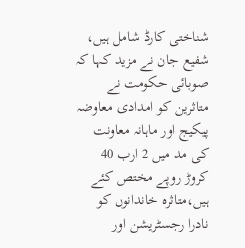شناختی کارڈ شامل ہیں، شفیع جان نے مزید کہا کہ صوبائی حکومت نے متاثرین کو امدادی معاوضہ پیکیج اور ماہانہ معاونت کی مد میں 2 ارب 40 کروڑ روپے مختص کئے ہیں،متاثرہ خاندانوں کو نادرا رجسٹریشن اور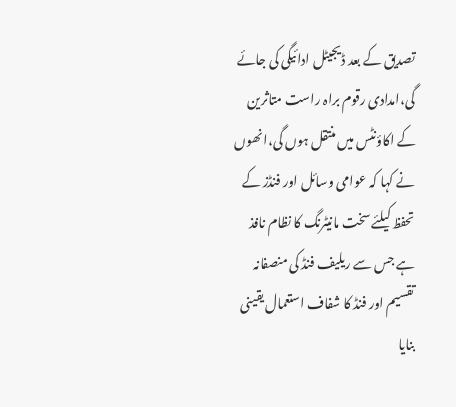تصدیق کے بعد ڈیجیٹل ادائیگی کی جائے گی،امدادی رقوم براہ راست متاثرین کے اکاؤنٹس میں منتقل ہوں گی،انھوں نے کہا کہ عوامی وسائل اور فنڈز کے تحفظ کیلئے سخت مانیٹرنگ کا نظام نافذ ہے جس سے ریلیف فنڈ کی منصفانہ تقسیم اور فنڈ کا شفاف استعمال یقینی بنایا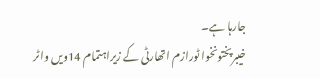جارہا ہے۔
خیبرپختونخوا ٹورازم اتھارٹی کے زیراہتمام 14ویں واٹر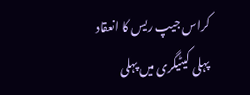کراس جیپ ریس کا انعقاد
پہلی کیٹیگری میں پہلی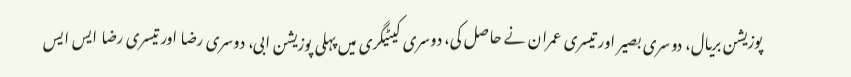پوزیشن بریال، دوسری بصیر اور تیسری عمران نے حاصل کی، دوسری کیٹیگری میں پہلی پوزیشن ابی، دوسری رضا اور تیسری رضا ایس ایس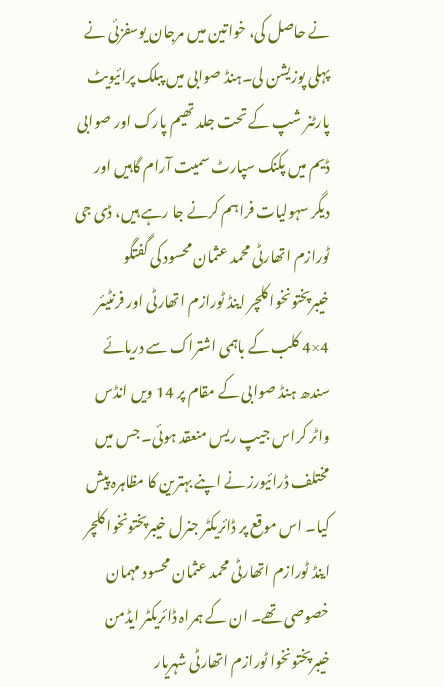نے حاصل کی، خواتین میں مرجان یوسفزئی نے پہلی پوزیشن لی۔ہنڈ صوابی میں پبلک پرائیویٹ پارٹنر شپ کے تحت جلد تھیم پارک اور صوابی ڈیم میں پکنک سپارٹ سمیت آرام گاہیں اور دیگر سہولیات فراہم کرنے جا رہے ہیں، ڈی جی ٹورازم اتھارٹی محمد عثمان محسود کی گفتگو
خیبرپختونخوا کلچر اینڈ ٹورازم اتھارٹی اور فرنٹیئر 4×4 کلب کے باہمی اشتراک سے دریائے سندھ ہنڈ صوابی کے مقام پر 14 ویں انڈس واٹر کراس جیپ ریس منعقد ہوئی۔ جس میں مختلف ڈرائیورز نے اپنے بہترین کا مظاہرہ پیش کیا۔ اس موقع پر ڈائریکٹر جنرل خیبرپختونخوا کلچر اینڈ ٹورازم اتھارٹی محمد عثمان محسود مہمان خصوصی تھے۔ ان کے ہمراہ ڈائریکٹر ایڈمن خیبرپختونخوا ٹورازم اتھارٹی شہریار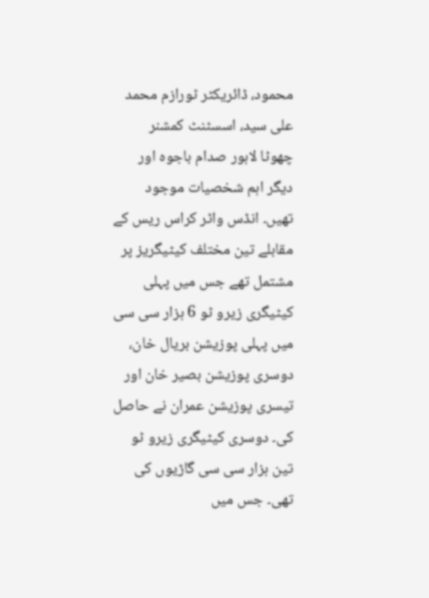محمود، ڈائریکٹر ٹورازم محمد علی سید، اسسٹنٹ کمشنر چھوٹا لاہور صدام باجوہ اور دیگر اہم شخصیات موجود تھیں۔ انڈس واٹر کراس ریس کے مقابلے تین مختلف کیٹیگریز پر مشتمل تھے جس میں پہلی کیٹیگری زیرو ٹو 6 ہزار سی سی میں پہلی پوزیشن بریال خان، دوسری پوزیشن بصیر خان اور تیسری پوزیشن عمران نے حاصل کی۔ دوسری کیٹیگری زیرو ٹو تین ہزار سی سی گاڑیوں کی تھی۔ جس میں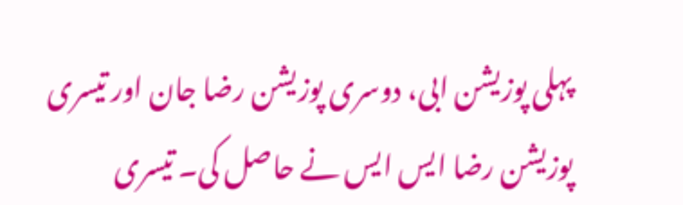پہلی پوزیشن ابی، دوسری پوزیشن رضا جان اور تیسری پوزیشن رضا ایس ایس نے حاصل کی۔ تیسری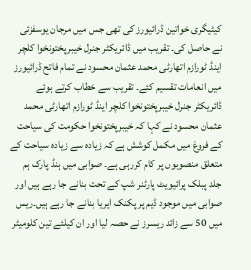کیٹیگری خواتین ڈرائیورز کی تھی جس میں مرجان یوسفزئی نے حاصل کی۔ تقریب میں ڈائریکٹر جنرل خیبرپختونخوا کلچر اینڈ ٹورازم اتھارٹی محمد عثمان محسود نے تمام فاتح ڈرائیورز میں انعامات تقسیم کئے۔ تقریب سے خطاب کرتے ہوئے ڈائریکٹر جنرل خیبرپختونخوا کلچر اینڈ ٹورازم اتھارٹی محمد عثمان محسود نے کہا کہ خیبرپختونخوا حکومت کی سیاحت کے فروغ میں مکمل کوشش ہے کہ زیادہ سے زیادہ سیاحت کے متعلق منصوبوں پر کام کررہی ہے۔ صوابی میں ہنڈ پارک ہم جلد پبلک پرائیویٹ پارٹنر شپ کے تحت بنانے جا رہے ہیں اور صوابی میں موجود ڈیم پر پکنک ایریا بنانے جا رہے ہیں۔ریس میں 50 سے زائد ریسرز نے حصہ لیا اور ان کیلئے تین کلومیٹر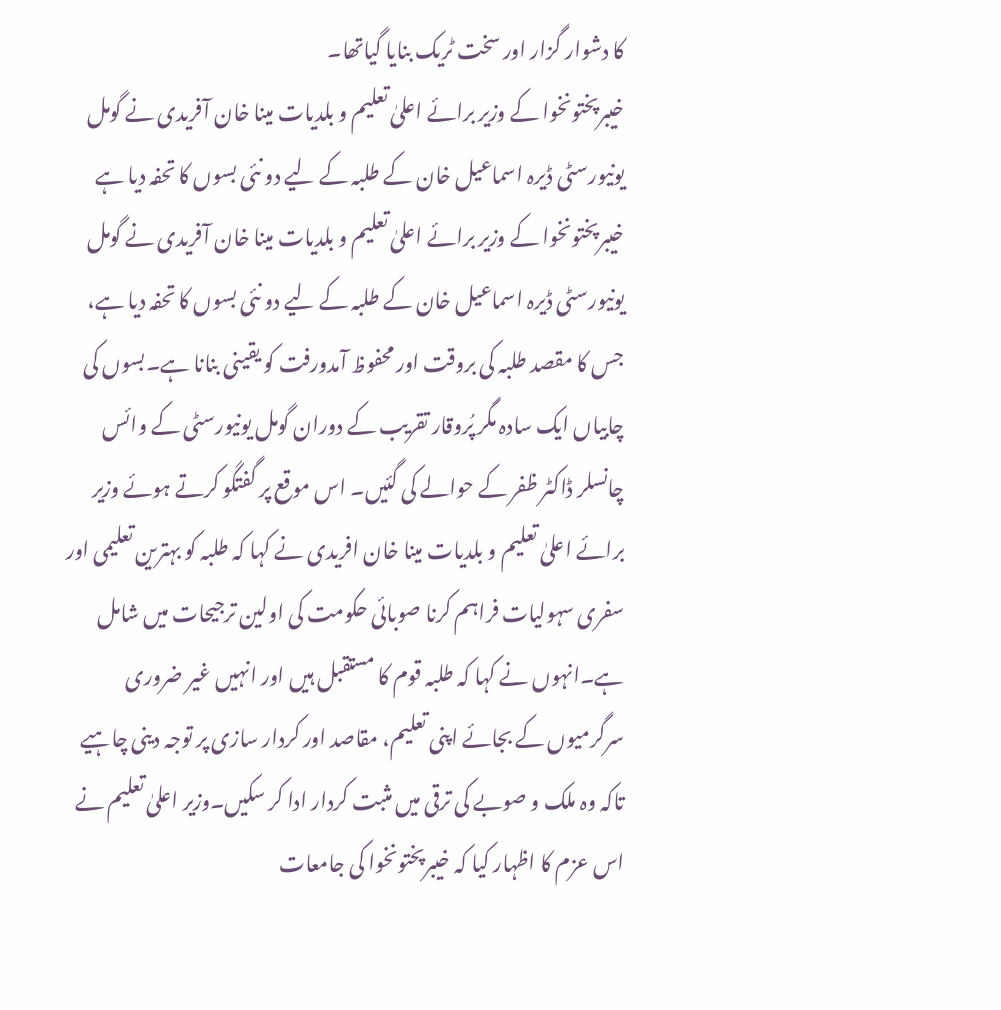کا دشوار گزار اور سخت ٹریک بنایا گیاتھا۔
خیبرپختونخوا کے وزیر برائے اعلیٰ تعلیم و بلدیات مینا خان آفریدی نے گومل یونیورسٹی ڈیرہ اسماعیل خان کے طلبہ کے لیے دو نئی بسوں کا تحفہ دیا ہے
خیبرپختونخوا کے وزیر برائے اعلیٰ تعلیم و بلدیات مینا خان آفریدی نے گومل یونیورسٹی ڈیرہ اسماعیل خان کے طلبہ کے لیے دو نئی بسوں کا تحفہ دیا ہے، جس کا مقصد طلبہ کی بروقت اور محفوظ آمدورفت کو یقینی بنانا ہے۔بسوں کی چابیاں ایک سادہ مگر پُروقار تقریب کے دوران گومل یونیورسٹی کے وائس چانسلر ڈاکٹر ظفر کے حوالے کی گئیں۔ اس موقع پر گفتگو کرتے ہوئے وزیر برائے اعلیٰ تعلیم و بلدیات مینا خان افریدی نے کہا کہ طلبہ کو بہترین تعلیمی اور سفری سہولیات فراہم کرنا صوبائی حکومت کی اولین ترجیحات میں شامل ہے۔انہوں نے کہا کہ طلبہ قوم کا مستقبل ہیں اور انہیں غیر ضروری سرگرمیوں کے بجائے اپنی تعلیم، مقاصد اور کردار سازی پر توجہ دینی چاہیے تاکہ وہ ملک و صوبے کی ترقی میں مثبت کردار ادا کر سکیں۔وزیر اعلیٰ تعلیم نے اس عزم کا اظہار کیا کہ خیبرپختونخوا کی جامعات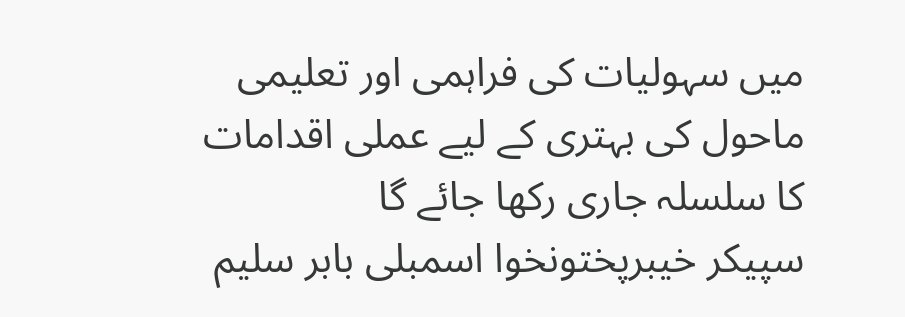میں سہولیات کی فراہمی اور تعلیمی ماحول کی بہتری کے لیے عملی اقدامات کا سلسلہ جاری رکھا جائے گا
سپیکر خیبرپختونخوا اسمبلی بابر سلیم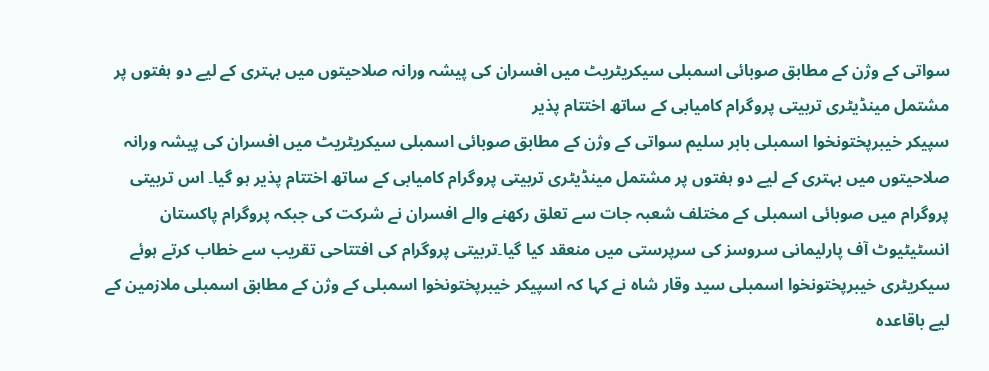سواتی کے وژن کے مطابق صوبائی اسمبلی سیکریٹریٹ میں افسران کی پیشہ ورانہ صلاحیتوں میں بہتری کے لیے دو ہفتوں پر مشتمل مینڈیٹری تربیتی پروگرام کامیابی کے ساتھ اختتام پذیر
سپیکر خیبرپختونخوا اسمبلی بابر سلیم سواتی کے وژن کے مطابق صوبائی اسمبلی سیکریٹریٹ میں افسران کی پیشہ ورانہ صلاحیتوں میں بہتری کے لیے دو ہفتوں پر مشتمل مینڈیٹری تربیتی پروگرام کامیابی کے ساتھ اختتام پذیر ہو گیا۔ اس تربیتی پروگرام میں صوبائی اسمبلی کے مختلف شعبہ جات سے تعلق رکھنے والے افسران نے شرکت کی جبکہ پروگرام پاکستان انسٹیٹیوٹ آف پارلیمانی سروسز کی سرپرستی میں منعقد کیا گیا۔تربیتی پروگرام کی افتتاحی تقریب سے خطاب کرتے ہوئے سیکریٹری خیبرپختونخوا اسمبلی سید وقار شاہ نے کہا کہ اسپیکر خیبرپختونخوا اسمبلی کے وژن کے مطابق اسمبلی ملازمین کے لیے باقاعدہ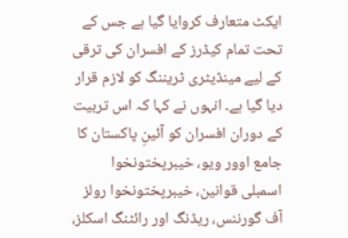ایکٹ متعارف کروایا گیا ہے جس کے تحت تمام کیڈرز کے افسران کی ترقی کے لیے مینڈیٹری ٹریننگ کو لازم قرار دیا گیا ہے۔ انہوں نے کہا کہ اس تربیت کے دوران افسران کو آئینِ پاکستان کا جامع اوور ویو، خیبرپختونخوا اسمبلی قوانین، خیبرپختونخوا رولز آف گورننس، ریڈنگ اور رائٹنگ اسکلز،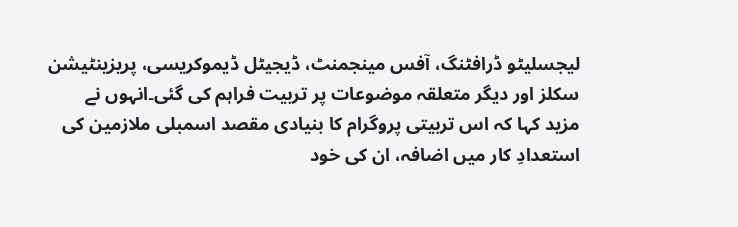لیجسلیٹو ڈرافٹنگ، آفس مینجمنٹ، ڈیجیٹل ڈیموکریسی، پریزینٹیشن سکلز اور دیگر متعلقہ موضوعات پر تربیت فراہم کی گئی۔انہوں نے مزید کہا کہ اس تربیتی پروگرام کا بنیادی مقصد اسمبلی ملازمین کی استعدادِ کار میں اضافہ، ان کی خود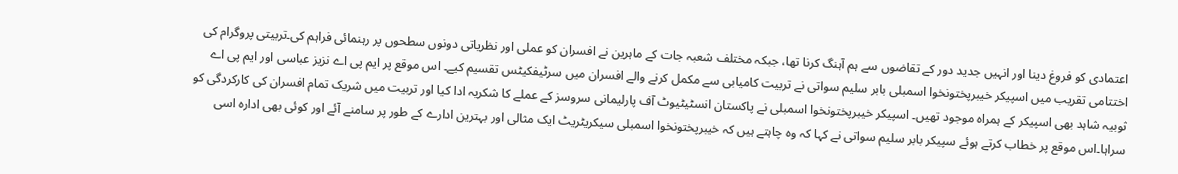اعتمادی کو فروغ دینا اور انہیں جدید دور کے تقاضوں سے ہم آہنگ کرنا تھا، جبکہ مختلف شعبہ جات کے ماہرین نے افسران کو عملی اور نظریاتی دونوں سطحوں پر رہنمائی فراہم کی۔تربیتی پروگرام کی اختتامی تقریب میں اسپیکر خیبرپختونخوا اسمبلی بابر سلیم سواتی نے تربیت کامیابی سے مکمل کرنے والے افسران میں سرٹیفکیٹس تقسیم کیے۔ اس موقع پر ایم پی اے نزیز عباسی اور ایم پی اے ثوبیہ شاہد بھی اسپیکر کے ہمراہ موجود تھیں۔ اسپیکر خیبرپختونخوا اسمبلی نے پاکستان انسٹیٹیوٹ آف پارلیمانی سروسز کے عملے کا شکریہ ادا کیا اور تربیت میں شریک تمام افسران کی کارکردگی کو سراہا۔اس موقع پر خطاب کرتے ہوئے سپیکر بابر سلیم سواتی نے کہا کہ وہ چاہتے ہیں کہ خیبرپختونخوا اسمبلی سیکریٹریٹ ایک مثالی اور بہترین ادارے کے طور پر سامنے آئے اور کوئی بھی ادارہ اسی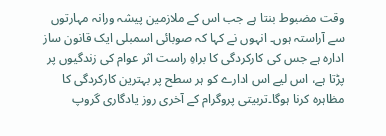وقت مضبوط بنتا ہے جب اس کے ملازمین پیشہ ورانہ مہارتوں سے آراستہ ہوں۔ انہوں نے کہا کہ صوبائی اسمبلی ایک قانون ساز ادارہ ہے جس کی کارکردگی کا براہِ راست اثر عوام کی زندگیوں پر پڑتا ہے، اس لیے اس ادارے کو ہر سطح پر بہترین کارکردگی کا مظاہرہ کرنا ہوگا۔تربیتی پروگرام کے آخری روز یادگاری گروپ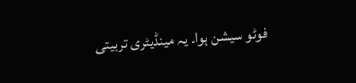فوٹو سیشن ہوا۔ یہ مینڈیٹری تربیتی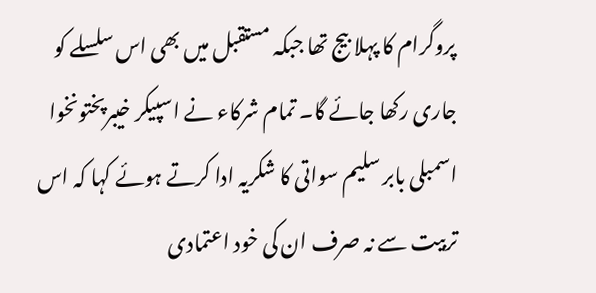پروگرام کا پہلا بیج تھا جبکہ مستقبل میں بھی اس سلسلے کو جاری رکھا جائے گا۔ تمام شرکاء نے اسپیکر خیبرپختونخوا اسمبلی بابر سلیم سواتی کا شکریہ ادا کرتے ہوئے کہا کہ اس تربیت سے نہ صرف ان کی خود اعتمادی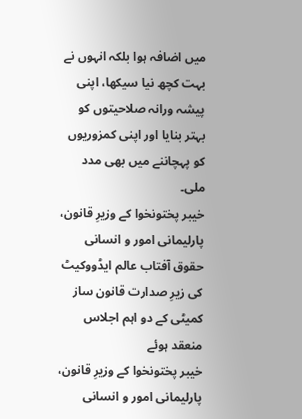میں اضافہ ہوا بلکہ انہوں نے بہت کچھ نیا سیکھا، اپنی پیشہ ورانہ صلاحیتوں کو بہتر بنایا اور اپنی کمزوریوں کو پہچاننے میں بھی مدد ملی۔
خیبر پختونخوا کے وزیرِ قانون، پارلیمانی امور و انسانی حقوق آفتاب عالم ایڈووکیٹ کی زیرِ صدارت قانون ساز کمیٹی کے دو اہم اجلاس منعقد ہوئے
خیبر پختونخوا کے وزیرِ قانون، پارلیمانی امور و انسانی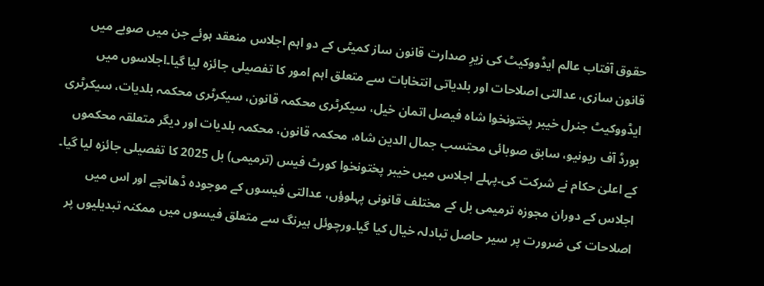حقوق آفتاب عالم ایڈووکیٹ کی زیرِ صدارت قانون ساز کمیٹی کے دو اہم اجلاس منعقد ہوئے جن میں صوبے میں قانون سازی، عدالتی اصلاحات اور بلدیاتی انتخابات سے متعلق اہم امور کا تفصیلی جائزہ لیا گیا۔اجلاسوں میں ایڈووکیٹ جنرل خیبر پختونخوا شاہ فیصل اتمان خیل، سیکرٹری محکمہ قانون، سیکرٹری محکمہ بلدیات، سیکرٹری بورڈ آف ریونیو، سابق صوبائی محتسب جمال الدین شاہ، محکمہ قانون، محکمہ بلدیات اور دیگر متعلقہ محکموں کے اعلیٰ حکام نے شرکت کی۔پہلے اجلاس میں خیبر پختونخوا کورٹ فیس (ترمیمی) بل 2025 کا تفصیلی جائزہ لیا گیا۔ اجلاس کے دوران مجوزہ ترمیمی بل کے مختلف قانونی پہلوؤں، عدالتی فیسوں کے موجودہ ڈھانچے اور اس میں اصلاحات کی ضرورت پر سیر حاصل تبادلہ خیال کیا گیا۔ورچوئل ہیرنگ سے متعلق فیسوں میں ممکنہ تبدیلیوں پر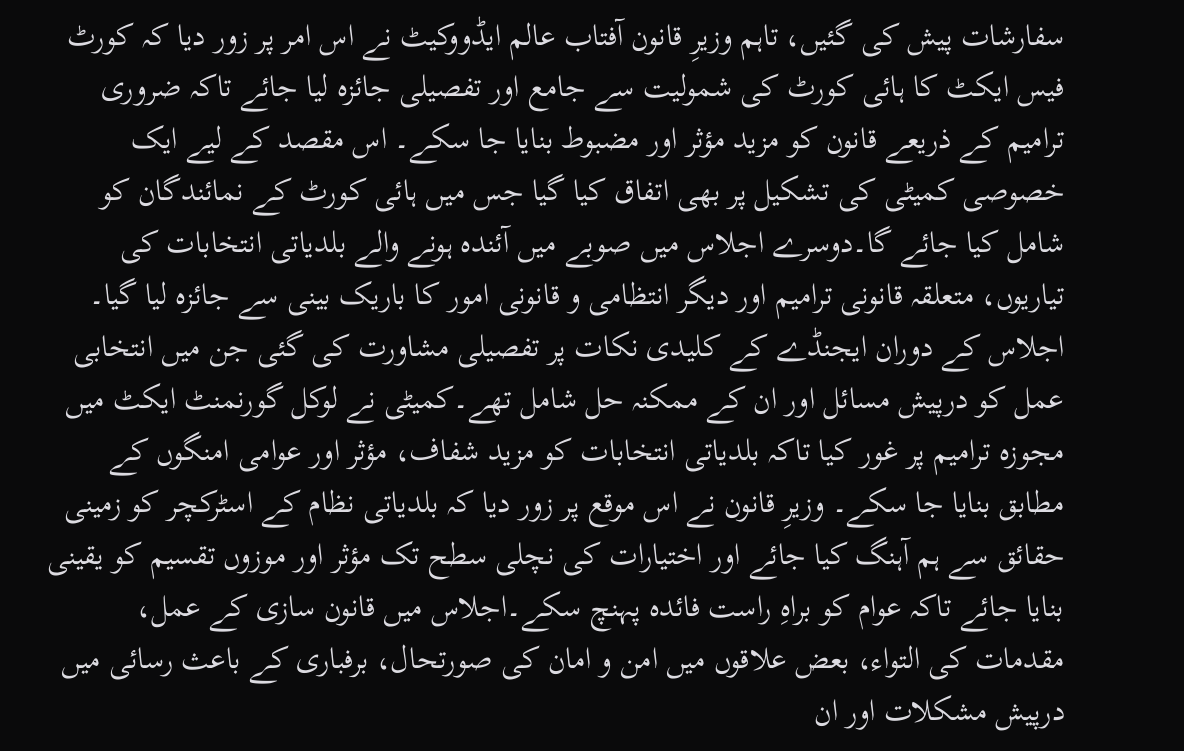سفارشات پیش کی گئیں، تاہم وزیرِ قانون آفتاب عالم ایڈووکیٹ نے اس امر پر زور دیا کہ کورٹ فیس ایکٹ کا ہائی کورٹ کی شمولیت سے جامع اور تفصیلی جائزہ لیا جائے تاکہ ضروری ترامیم کے ذریعے قانون کو مزید مؤثر اور مضبوط بنایا جا سکے۔ اس مقصد کے لیے ایک خصوصی کمیٹی کی تشکیل پر بھی اتفاق کیا گیا جس میں ہائی کورٹ کے نمائندگان کو شامل کیا جائے گا۔دوسرے اجلاس میں صوبے میں آئندہ ہونے والے بلدیاتی انتخابات کی تیاریوں، متعلقہ قانونی ترامیم اور دیگر انتظامی و قانونی امور کا باریک بینی سے جائزہ لیا گیا۔ اجلاس کے دوران ایجنڈے کے کلیدی نکات پر تفصیلی مشاورت کی گئی جن میں انتخابی عمل کو درپیش مسائل اور ان کے ممکنہ حل شامل تھے۔کمیٹی نے لوکل گورنمنٹ ایکٹ میں مجوزہ ترامیم پر غور کیا تاکہ بلدیاتی انتخابات کو مزید شفاف، مؤثر اور عوامی امنگوں کے مطابق بنایا جا سکے۔ وزیرِ قانون نے اس موقع پر زور دیا کہ بلدیاتی نظام کے اسٹرکچر کو زمینی حقائق سے ہم آہنگ کیا جائے اور اختیارات کی نچلی سطح تک مؤثر اور موزوں تقسیم کو یقینی بنایا جائے تاکہ عوام کو براہِ راست فائدہ پہنچ سکے۔اجلاس میں قانون سازی کے عمل، مقدمات کی التواء، بعض علاقوں میں امن و امان کی صورتحال، برفباری کے باعث رسائی میں درپیش مشکلات اور ان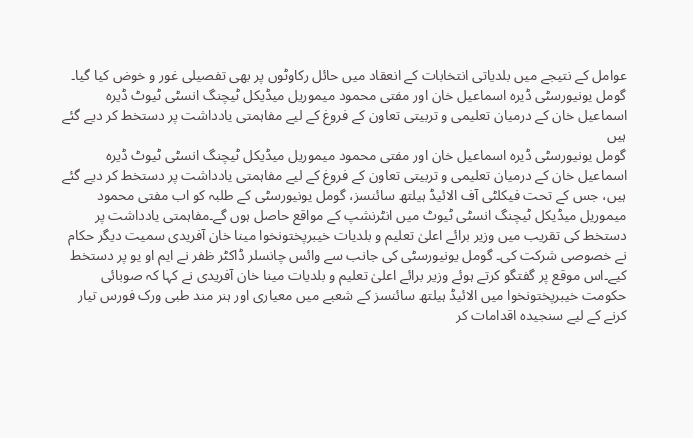عوامل کے نتیجے میں بلدیاتی انتخابات کے انعقاد میں حائل رکاوٹوں پر بھی تفصیلی غور و خوض کیا گیا۔
گومل یونیورسٹی ڈیرہ اسماعیل خان اور مفتی محمود میموریل میڈیکل ٹیچنگ انسٹی ٹیوٹ ڈیرہ اسماعیل خان کے درمیان تعلیمی و تربیتی تعاون کے فروغ کے لیے مفاہمتی یادداشت پر دستخط کر دیے گئے ہیں
گومل یونیورسٹی ڈیرہ اسماعیل خان اور مفتی محمود میموریل میڈیکل ٹیچنگ انسٹی ٹیوٹ ڈیرہ اسماعیل خان کے درمیان تعلیمی و تربیتی تعاون کے فروغ کے لیے مفاہمتی یادداشت پر دستخط کر دیے گئے ہیں، جس کے تحت فیکلٹی آف الائیڈ ہیلتھ سائنسز، گومل یونیورسٹی کے طلبہ کو اب مفتی محمود میموریل میڈیکل ٹیچنگ انسٹی ٹیوٹ میں انٹرنشپ کے مواقع حاصل ہوں گے۔مفاہمتی یادداشت پر دستخط کی تقریب میں وزیر برائے اعلیٰ تعلیم و بلدیات خیبرپختونخوا مینا خان آفریدی سمیت دیگر حکام نے خصوصی شرکت کی۔ گومل یونیورسٹی کی جانب سے وائس چانسلر ڈاکٹر ظفر نے ایم او یو پر دستخط کیے۔اس موقع پر گفتگو کرتے ہوئے وزیر برائے اعلیٰ تعلیم و بلدیات مینا خان آفریدی نے کہا کہ صوبائی حکومت خیبرپختونخوا میں الائیڈ ہیلتھ سائنسز کے شعبے میں معیاری اور ہنر مند طبی ورک فورس تیار کرنے کے لیے سنجیدہ اقدامات کر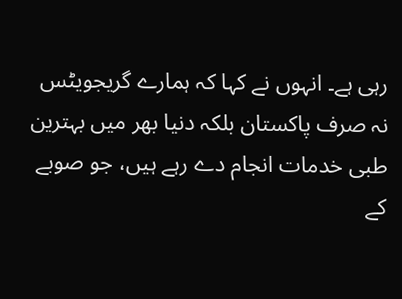رہی ہے۔ انہوں نے کہا کہ ہمارے گریجویٹس نہ صرف پاکستان بلکہ دنیا بھر میں بہترین طبی خدمات انجام دے رہے ہیں، جو صوبے کے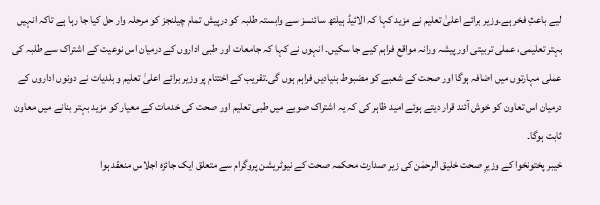لیے باعثِ فخر ہے۔وزیر برائے اعلیٰ تعلیم نے مزید کہا کہ الائیڈ ہیلتھ سائنسز سے وابستہ طلبہ کو درپیش تمام چیلنجز کو مرحلہ وار حل کیا جا رہا ہے تاکہ انہیں بہتر تعلیمی، عملی تربیتی اور پیشہ ورانہ مواقع فراہم کیے جا سکیں۔ انہوں نے کہا کہ جامعات اور طبی اداروں کے درمیان اس نوعیت کے اشتراک سے طلبہ کی عملی مہارتوں میں اضافہ ہوگا اور صحت کے شعبے کو مضبوط بنیادیں فراہم ہوں گی۔تقریب کے اختتام پر وزیر برائے اعلیٰ تعلیم و بلدیات نے دونوں اداروں کے درمیان اس تعاون کو خوش آئند قرار دیتے ہوئے امید ظاہر کی کہ یہ اشتراک صوبے میں طبی تعلیم اور صحت کی خدمات کے معیار کو مزید بہتر بنانے میں معاون ثابت ہوگا۔
خیبر پختونخوا کے وزیرِ صحت خلیق الرحمٰن کی زیر صدارت محکمہ صحت کے نیوٹریشن پروگرام سے متعلق ایک جائزہ اجلاس منعقد ہوا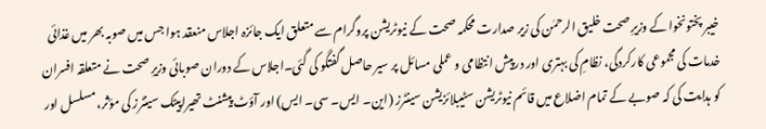خیبر پختونخوا کے وزیرِ صحت خلیق الرحمٰن کی زیر صدارت محکمہ صحت کے نیوٹریشن پروگرام سے متعلق ایک جائزہ اجلاس منعقد ہوا جس میں صوبہ بھر میں غذائی خدمات کی مجموعی کارکردگی، نظامِ کی بہتری اور درپیش انتظامی و عملی مسائل پر سیر حاصل گفتگو کی گئی۔اجلاس کے دوران صوبائی وزیرِ صحت نے متعلقہ افسران کو ہدایت کی کہ صوبے کے تمام اضلاع میں قائم نیوٹریشن سٹیبلائزیشن سینٹرز (این۔ ایس۔ سی۔ ایس) اور آؤٹ پیشنٹ تھیراپیٹک سینٹرز کی مؤثر، مسلسل اور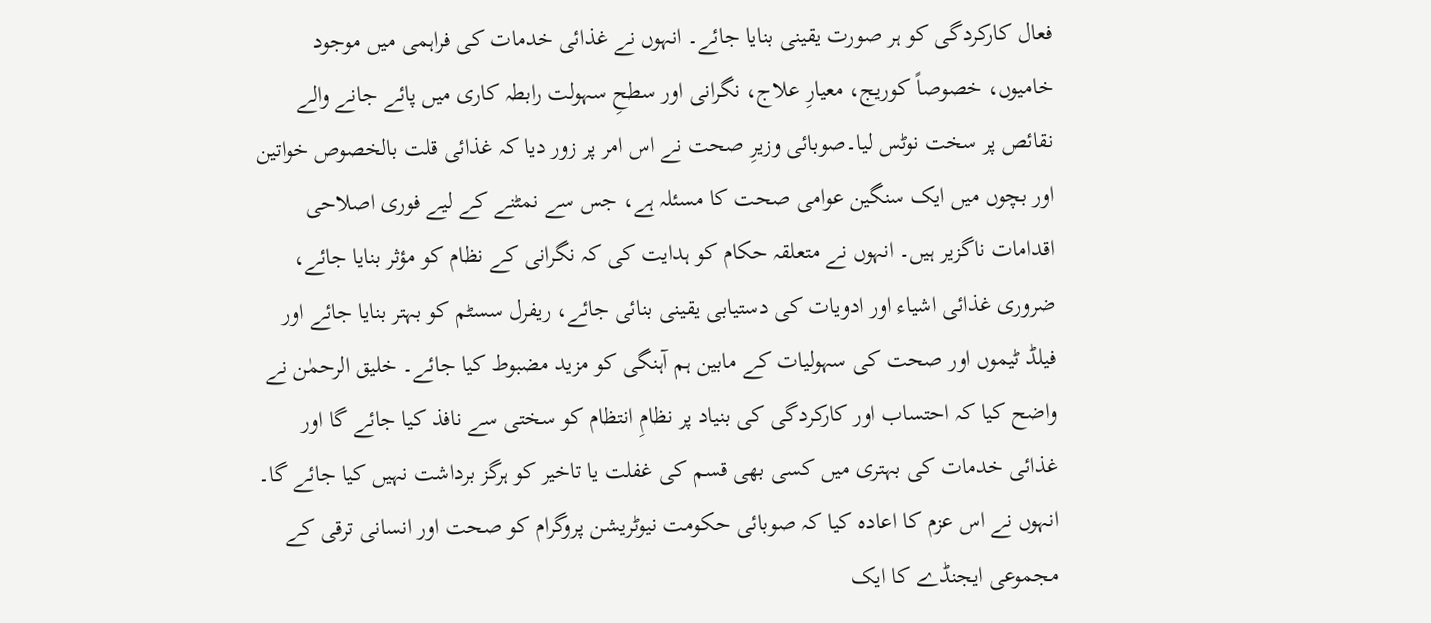فعال کارکردگی کو ہر صورت یقینی بنایا جائے۔ انہوں نے غذائی خدمات کی فراہمی میں موجود خامیوں، خصوصاً کوریج، معیارِ علاج، نگرانی اور سطحِ سہولت رابطہ کاری میں پائے جانے والے نقائص پر سخت نوٹس لیا۔صوبائی وزیرِ صحت نے اس امر پر زور دیا کہ غذائی قلت بالخصوص خواتین اور بچوں میں ایک سنگین عوامی صحت کا مسئلہ ہے، جس سے نمٹنے کے لیے فوری اصلاحی اقدامات ناگزیر ہیں۔ انہوں نے متعلقہ حکام کو ہدایت کی کہ نگرانی کے نظام کو مؤثر بنایا جائے، ضروری غذائی اشیاء اور ادویات کی دستیابی یقینی بنائی جائے، ریفرل سسٹم کو بہتر بنایا جائے اور فیلڈ ٹیموں اور صحت کی سہولیات کے مابین ہم آہنگی کو مزید مضبوط کیا جائے۔ خلیق الرحمٰن نے واضح کیا کہ احتساب اور کارکردگی کی بنیاد پر نظامِ انتظام کو سختی سے نافذ کیا جائے گا اور غذائی خدمات کی بہتری میں کسی بھی قسم کی غفلت یا تاخیر کو ہرگز برداشت نہیں کیا جائے گا۔ انہوں نے اس عزم کا اعادہ کیا کہ صوبائی حکومت نیوٹریشن پروگرام کو صحت اور انسانی ترقی کے مجموعی ایجنڈے کا ایک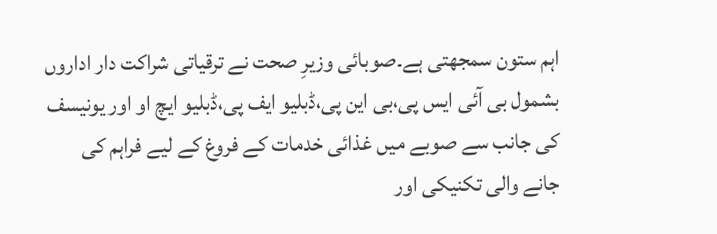اہم ستون سمجھتی ہے۔صوبائی وزیرِ صحت نے ترقیاتی شراکت دار اداروں بشمول بی آئی ایس پی،بی این پی،ڈبلیو ایف پی،ڈبلیو ایچ او اور یونیسف کی جانب سے صوبے میں غذائی خدمات کے فروغ کے لیے فراہم کی جانے والی تکنیکی اور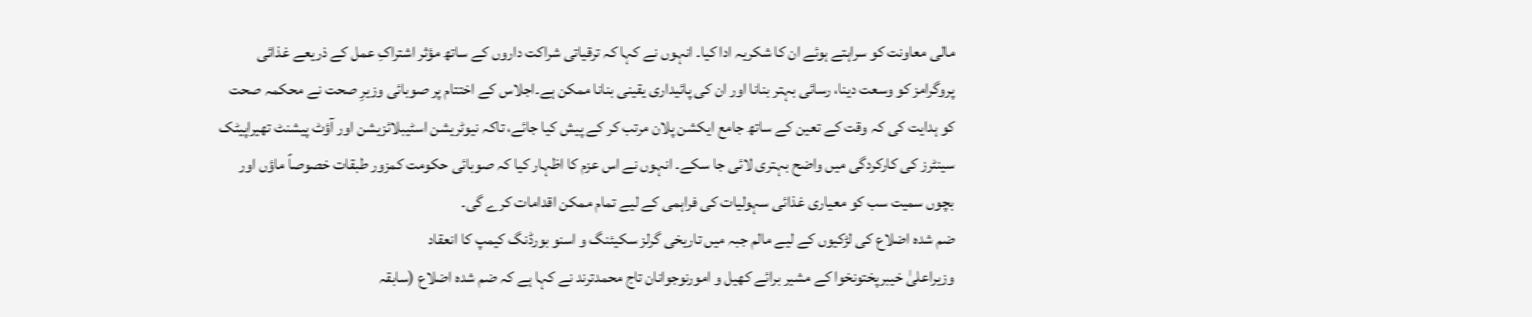مالی معاونت کو سراہتے ہوئے ان کا شکریہ ادا کیا۔ انہوں نے کہا کہ ترقیاتی شراکت داروں کے ساتھ مؤثر اشتراکِ عمل کے ذریعے غذائی پروگرامز کو وسعت دینا، رسائی بہتر بنانا اور ان کی پائیداری یقینی بنانا ممکن ہے۔اجلاس کے اختتام پر صوبائی وزیرِ صحت نے محکمہ صحت کو ہدایت کی کہ وقت کے تعین کے ساتھ جامع ایکشن پلان مرتب کر کے پیش کیا جائے، تاکہ نیوٹریشن اسٹیبلائزیشن اور آؤٹ پیشنٹ تھیراپیٹک سینٹرز کی کارکردگی میں واضح بہتری لائی جا سکے۔ انہوں نے اس عزم کا اظہار کیا کہ صوبائی حکومت کمزور طبقات خصوصاً ماؤں اور بچوں سمیت سب کو معیاری غذائی سہولیات کی فراہمی کے لیے تمام ممکن اقدامات کرے گی۔
ضم شدہ اضلاع کی لڑکیوں کے لیے مالم جبہ میں تاریخی گرلز سکیئنگ و اسنو بورڈنگ کیمپ کا انعقاد
وزیراعلیٰ خیبرپختونخوا کے مشیر برائے کھیل و امورنوجوانان تاج محمدترند نے کہا ہے کہ ضم شدہ اضلاع (سابقہ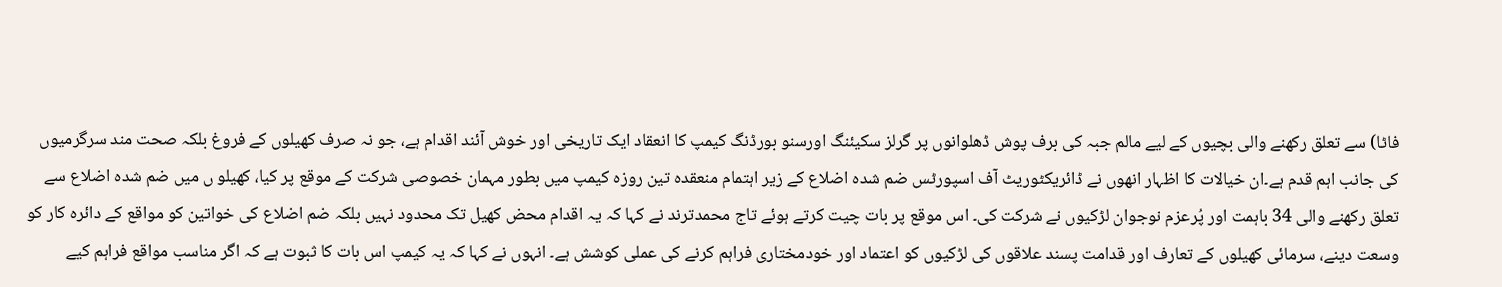فاٹا) سے تعلق رکھنے والی بچیوں کے لیے مالم جبہ کی برف پوش ڈھلوانوں پر گرلز سکیئنگ اورسنو بورڈنگ کیمپ کا انعقاد ایک تاریخی اور خوش آئند اقدام ہے، جو نہ صرف کھیلوں کے فروغ بلکہ صحت مند سرگرمیوں کی جانب اہم قدم ہے۔ان خیالات کا اظہار انھوں نے ڈائریکٹوریٹ آف اسپورٹس ضم شدہ اضلاع کے زیر اہتمام منعقدہ تین روزہ کیمپ میں بطور مہمان خصوصی شرکت کے موقع پر کیا، کھیلو ں میں ضم شدہ اضلاع سے تعلق رکھنے والی 34 باہمت اور پُرعزم نوجوان لڑکیوں نے شرکت کی۔ اس موقع پر بات چیت کرتے ہوئے تاج محمدترند نے کہا کہ یہ اقدام محض کھیل تک محدود نہیں بلکہ ضم اضلاع کی خواتین کو مواقع کے دائرہ کار کو وسعت دینے، سرمائی کھیلوں کے تعارف اور قدامت پسند علاقوں کی لڑکیوں کو اعتماد اور خودمختاری فراہم کرنے کی عملی کوشش ہے۔ انہوں نے کہا کہ یہ کیمپ اس بات کا ثبوت ہے کہ اگر مناسب مواقع فراہم کیے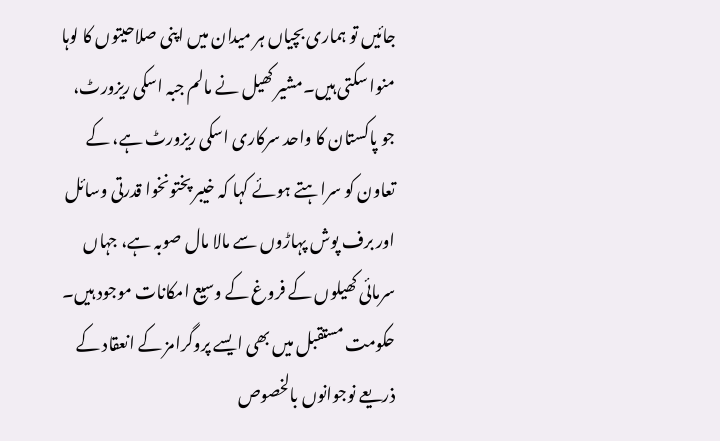جائیں تو ہماری بچیاں ہر میدان میں اپنی صلاحیتوں کا لوہا منوا سکتی ہیں۔مشیر کھیل نے مالم جبہ اسکی ریزورٹ، جو پاکستان کا واحد سرکاری اسکی ریزورٹ ہے، کے تعاون کو سراہتے ہوئے کہا کہ خیبر پختونخوا قدرتی وسائل اور برف پوش پہاڑوں سے مالا مال صوبہ ہے، جہاں سرمائی کھیلوں کے فروغ کے وسیع امکانات موجود ہیں۔ حکومت مستقبل میں بھی ایسے پروگرامز کے انعقاد کے ذریعے نوجوانوں بالخصوص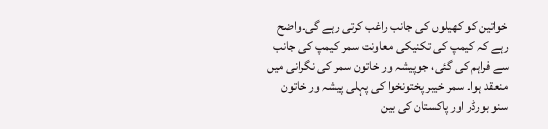خواتین کو کھیلوں کی جانب راغب کرتی رہے گی۔واضح رہے کہ کیمپ کی تکنیکی معاونت سمر کیمپ کی جانب سے فراہم کی گئی، جوپیشہ ور خاتون سمر کی نگرانی میں منعقد ہوا۔ سمر خیبر پختونخوا کی پہلی پیشہ ور خاتون سنو بورڈر اور پاکستان کی بین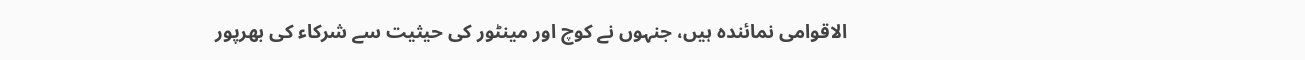الاقوامی نمائندہ ہیں، جنہوں نے کوچ اور مینٹور کی حیثیت سے شرکاء کی بھرپور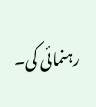رہنمائی کی۔